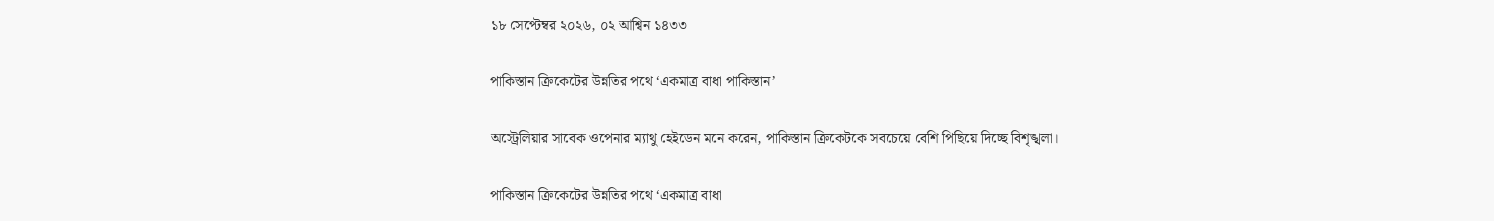১৮ সেপ্টেম্বর ২০২৬, ০২ আশ্বিন ১৪৩৩

পাকিস্তান ক্রিকেটের উন্নতির পথে ‘একমাত্র বাধা পাকিস্তান’

অস্ট্রেলিয়ার সাবেক ওপেনার ম্যাথু হেইডেন মনে করেন, পাকিস্তান ক্রিকেটকে সবচেয়ে বেশি পিছিয়ে দিচ্ছে বিশৃঙ্খলা।

পাকিস্তান ক্রিকেটের উন্নতির পথে ‘একমাত্র বাধা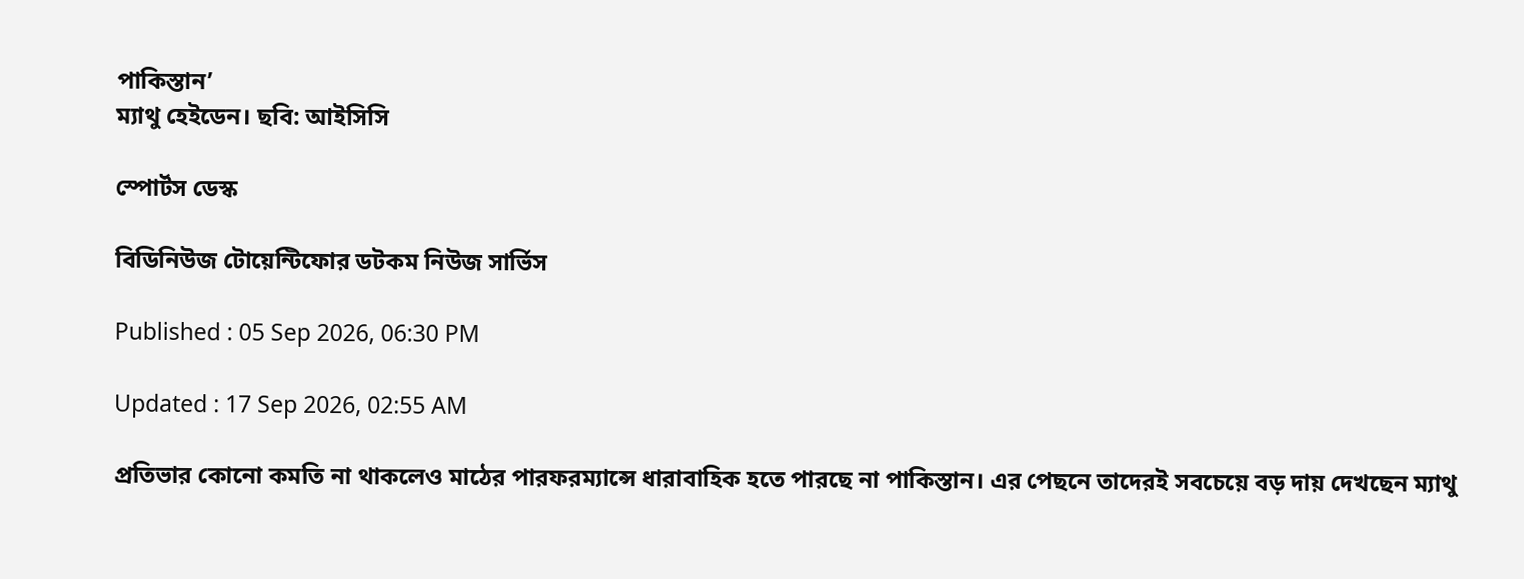পাকিস্তান’
ম্যাথু হেইডেন। ছবি: আইসিসি

স্পোর্টস ডেস্ক

বিডিনিউজ টোয়েন্টিফোর ডটকম নিউজ সার্ভিস

Published : 05 Sep 2026, 06:30 PM

Updated : 17 Sep 2026, 02:55 AM

প্রতিভার কোনো কমতি না থাকলেও মাঠের পারফরম্যান্সে ধারাবাহিক হতে পারছে না পাকিস্তান। এর পেছনে তাদেরই সবচেয়ে বড় দায় দেখছেন ম্যাথু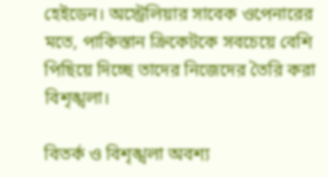হেইডেন। অস্ট্রেলিয়ার সাবেক ওপেনারের মতে, পাকিস্তান ক্রিকেটকে সবচেয়ে বেশি পিছিয়ে দিচ্ছে তাদের নিজেদের তৈরি করা বিশৃঙ্খলা।

বিতর্ক ও বিশৃঙ্খলা অবশ্য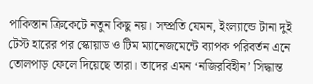পাকিস্তান ক্রিকেটে নতুন কিছু নয়। সম্প্রতি যেমন, ইংল্যান্ডে টানা দুই টেস্ট হারের পর স্কোয়াড ও টিম ম্যানেজমেন্টে ব্যাপক পরিবর্তন এনে তোলপাড় ফেলে দিয়েছে তারা। তাদের এমন ‘নজিরবিহীন’ সিদ্ধান্ত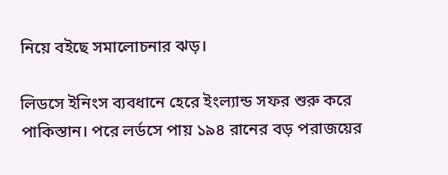নিয়ে বইছে সমালোচনার ঝড়।

লিডসে ইনিংস ব্যবধানে হেরে ইংল্যান্ড সফর শুরু করে পাকিস্তান। পরে লর্ডসে পায় ১৯৪ রানের বড় পরাজয়ের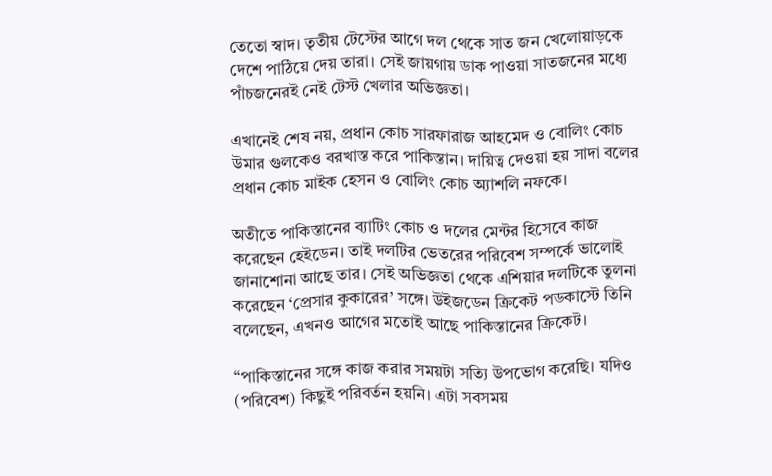তেতো স্বাদ। তৃতীয় টেস্টের আগে দল থেকে সাত জন খেলোয়াড়কে দেশে পাঠিয়ে দেয় তারা। সেই জায়গায় ডাক পাওয়া সাতজনের মধ্যে পাঁচজনেরই নেই টেস্ট খেলার অভিজ্ঞতা।

এখানেই শেষ নয়, প্রধান কোচ সারফারাজ আহমেদ ও বোলিং কোচ উমার গুলকেও বরখাস্ত করে পাকিস্তান। দায়িত্ব দেওয়া হয় সাদা বলের প্রধান কোচ মাইক হেসন ও বোলিং কোচ অ্যাশলি নফকে।

অতীতে পাকিস্তানের ব্যাটিং কোচ ও দলের মেন্টর হিসেবে কাজ করেছেন হেইডেন। তাই দলটির ভেতরের পরিবেশ সম্পর্কে ভালোই জানাশোনা আছে তার। সেই অভিজ্ঞতা থেকে এশিয়ার দলটিকে তুলনা করেছেন ‘প্রেসার কুকারের’ সঙ্গে। উইজডেন ক্রিকেট পডকাস্টে তিনি বলেছেন, এখনও আগের মতোই আছে পাকিস্তানের ক্রিকেট।

“পাকিস্তানের সঙ্গে কাজ করার সময়টা সত্যি উপভোগ করেছি। যদিও (পরিবেশ) কিছুই পরিবর্তন হয়নি। এটা সবসময়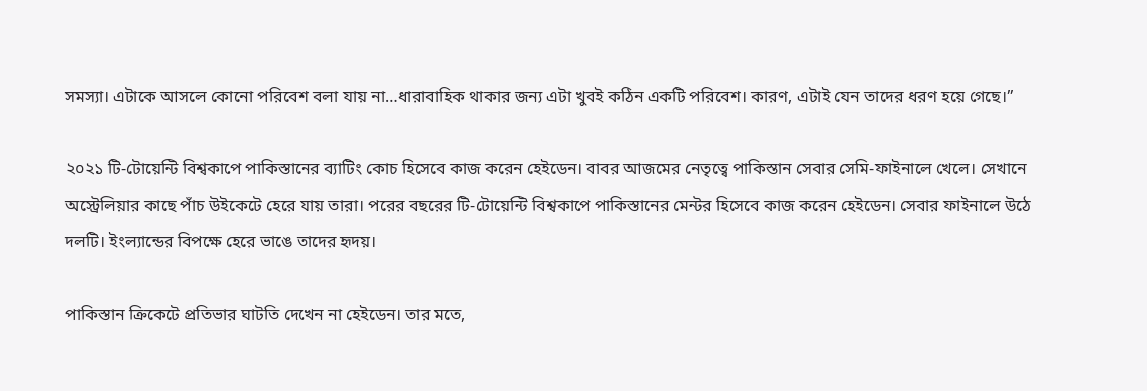সমস্যা। এটাকে আসলে কোনো পরিবেশ বলা যায় না…ধারাবাহিক থাকার জন্য এটা খুবই কঠিন একটি পরিবেশ। কারণ, এটাই যেন তাদের ধরণ হয়ে গেছে।”

২০২১ টি-টোয়েন্টি বিশ্বকাপে পাকিস্তানের ব্যাটিং কোচ হিসেবে কাজ করেন হেইডেন। বাবর আজমের নেতৃত্বে পাকিস্তান সেবার সেমি-ফাইনালে খেলে। সেখানে অস্ট্রেলিয়ার কাছে পাঁচ উইকেটে হেরে যায় তারা। পরের বছরের টি-টোয়েন্টি বিশ্বকাপে পাকিস্তানের মেন্টর হিসেবে কাজ করেন হেইডেন। সেবার ফাইনালে উঠে দলটি। ইংল্যান্ডের বিপক্ষে হেরে ভাঙে তাদের হৃদয়।

পাকিস্তান ক্রিকেটে প্রতিভার ঘাটতি দেখেন না হেইডেন। তার মতে,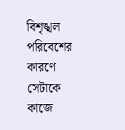বিশৃঙ্খল পরিবেশের কারণে সেটাকে কাজে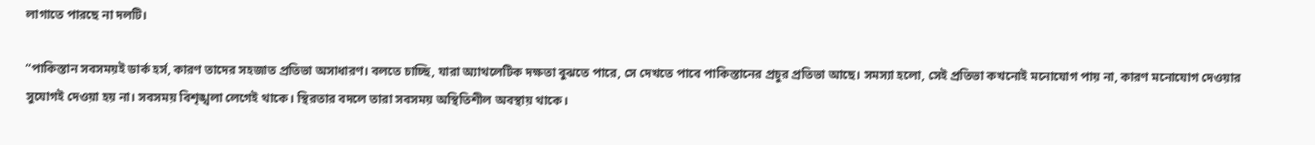লাগাতে পারছে না দলটি।

“পাকিস্তান সবসময়ই ডার্ক হর্স, কারণ তাদের সহজাত প্রতিভা অসাধারণ। বলতে চাচ্ছি, যারা অ্যাথলেটিক দক্ষতা বুঝতে পারে, সে দেখতে পাবে পাকিস্তানের প্রচুর প্রতিভা আছে। সমস্যা হলো, সেই প্রতিভা কখনোই মনোযোগ পায় না, কারণ মনোযোগ দেওয়ার সুযোগই দেওয়া হয় না। সবসময় বিশৃঙ্খলা লেগেই থাকে। স্থিরতার বদলে তারা সবসময় অস্থিতিশীল অবস্থায় থাকে।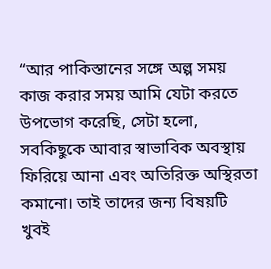“আর পাকিস্তানের সঙ্গে অল্প সময় কাজ করার সময় আমি যেটা করতে উপভোগ করেছি, সেটা হলো, সবকিছুকে আবার স্বাভাবিক অবস্থায় ফিরিয়ে আনা এবং অতিরিক্ত অস্থিরতা কমানো। তাই তাদের জন্য বিষয়টি খুবই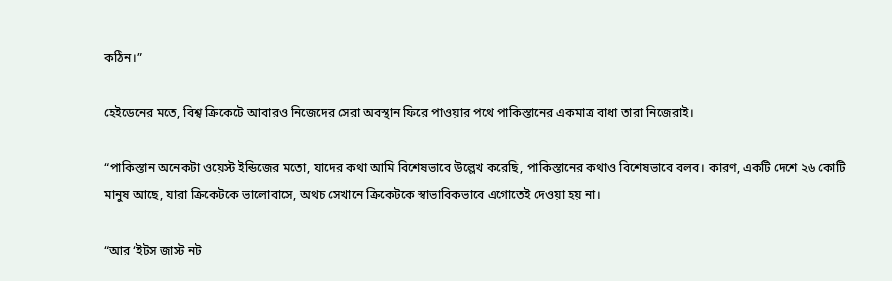কঠিন।”

হেইডেনের মতে, বিশ্ব ক্রিকেটে আবারও নিজেদের সেরা অবস্থান ফিরে পাওয়ার পথে পাকিস্তানের একমাত্র বাধা তারা নিজেরাই।

“পাকিস্তান অনেকটা ওয়েস্ট ইন্ডিজের মতো, যাদের কথা আমি বিশেষভাবে উল্লেখ করেছি, পাকিস্তানের কথাও বিশেষভাবে বলব। কারণ, একটি দেশে ২৬ কোটি মানুষ আছে, যারা ক্রিকেটকে ভালোবাসে, অথচ সেখানে ক্রিকেটকে স্বাভাবিকভাবে এগোতেই দেওয়া হয় না।

“আর ‘ইটস জাস্ট নট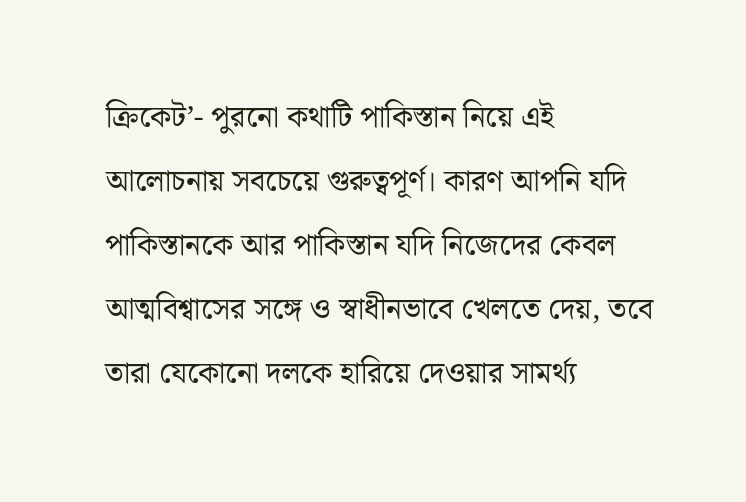ক্রিকেট’- পুরনো কথাটি পাকিস্তান নিয়ে এই আলোচনায় সবচেয়ে গুরুত্বপূর্ণ। কারণ আপনি যদি পাকিস্তানকে আর পাকিস্তান যদি নিজেদের কেবল আত্মবিশ্বাসের সঙ্গে ও স্বাধীনভাবে খেলতে দেয়, তবে তারা যেকোনো দলকে হারিয়ে দেওয়ার সামর্থ্য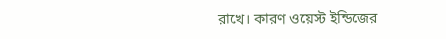রাখে। কারণ ওয়েস্ট ইন্ডিজের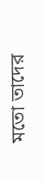মতো তাদের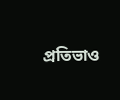প্রতিভাও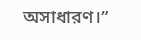অসাধারণ।”